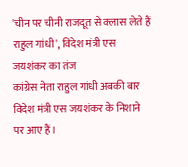'चीन पर चीनी राजदूत से क्लास लेते हैं राहुल गांधी', विदेश मंत्री एस जयशंकर का तंज
कांग्रेस नेता राहुल गांधी अबकी बार विदेश मंत्री एस जयशंकर के निशाने पर आए हैं।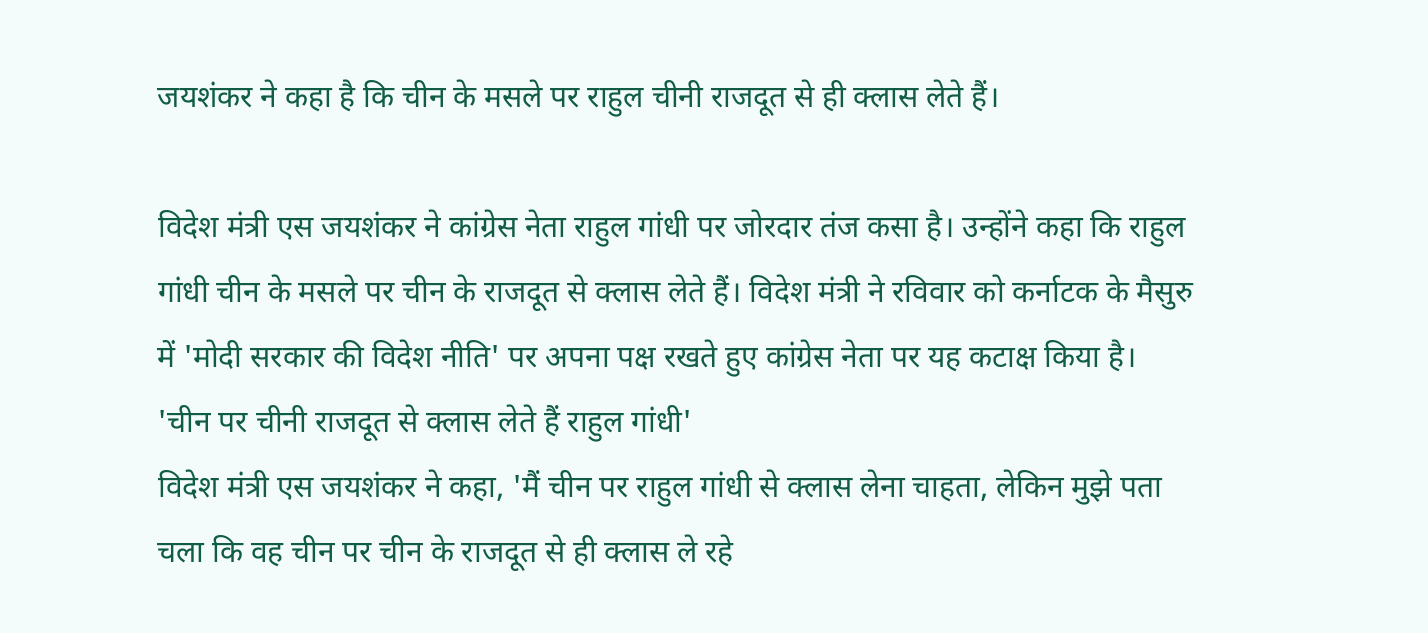जयशंकर ने कहा है कि चीन के मसले पर राहुल चीनी राजदूत से ही क्लास लेते हैं।

विदेश मंत्री एस जयशंकर ने कांग्रेस नेता राहुल गांधी पर जोरदार तंज कसा है। उन्होंने कहा कि राहुल गांधी चीन के मसले पर चीन के राजदूत से क्लास लेते हैं। विदेश मंत्री ने रविवार को कर्नाटक के मैसुरु में 'मोदी सरकार की विदेश नीति' पर अपना पक्ष रखते हुए कांग्रेस नेता पर यह कटाक्ष किया है।
'चीन पर चीनी राजदूत से क्लास लेते हैं राहुल गांधी'
विदेश मंत्री एस जयशंकर ने कहा, 'मैं चीन पर राहुल गांधी से क्लास लेना चाहता, लेकिन मुझे पता चला कि वह चीन पर चीन के राजदूत से ही क्लास ले रहे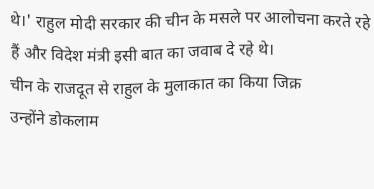थे।' राहुल मोदी सरकार की चीन के मसले पर आलोचना करते रहे हैं और विदेश मंत्री इसी बात का जवाब दे रहे थे।
चीन के राजदूत से राहुल के मुलाकात का किया जिक्र
उन्होंने डोकलाम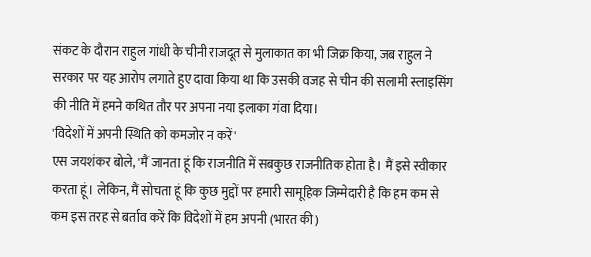संकट के दौरान राहुल गांधी के चीनी राजदूत से मुलाकात का भी जिक्र किया, जब राहुल ने सरकार पर यह आरोप लगाते हुए दावा किया था कि उसकी वजह से चीन की सलामी स्लाइसिंग की नीति में हमने कथित तौर पर अपना नया इलाका गंवा दिया।
'विदेशों में अपनी स्थिति को कमजोर न करें'
एस जयशंकर बोले, 'मैं जानता हूं कि राजनीति में सबकुछ राजनीतिक होता है। मैं इसे स्वीकार करता हूं। लेकिन, मैं सोचता हूं कि कुछ मुद्दों पर हमारी सामूहिक जिम्मेदारी है कि हम कम से कम इस तरह से बर्ताव करें कि विदेशों में हम अपनी (भारत की)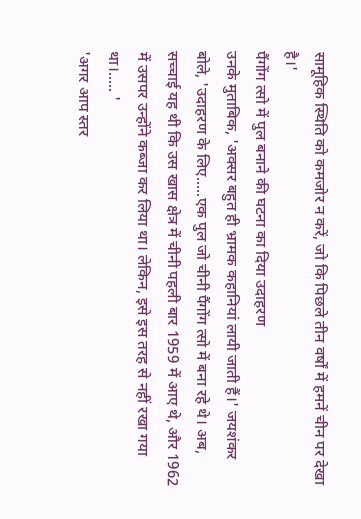सामूहिक स्थिति को कमजोर न करें, जो कि पिछले तीन वर्षों में हमनें चीन पर देखा है।'
पैंगोंग त्सो में पुल बनाने की घटना का दिया उदाहरण
उनके मुताबिक, 'अक्सर बहुत ही भ्रामक कहानियां लायी जाती हैं।' जयशंकर बोले, 'उदाहरण के लिए.....एक पुल जो चीनी पैंगोंग त्सो में बना रहे थे। अब, सच्चाई यह थी कि उस खास क्षेत्र में चीनी पहली बार 1959 में आए थे, और 1962 में उसपर उन्होंने कब्जा कर लिया था। लेकिन, इसे इस तरह से नहीं रखा गया था।..... '
'अगर आप स्तर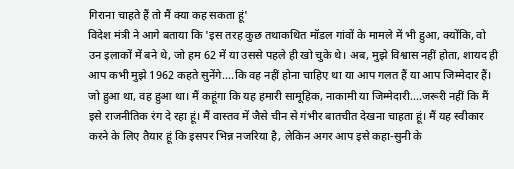गिराना चाहते हैं तो मैं क्या कह सकता हूं'
विदेश मंत्री ने आगे बताया कि 'इस तरह कुछ तथाकथित मॉडल गांवों के मामले में भी हुआ, क्योंकि, वो उन इलाकों में बने थे, जो हम 62 में या उससे पहले ही खो चुके थे। अब, मुझे विश्वास नहीं होता, शायद ही आप कभी मुझे 1962 कहते सुनेंगे....कि वह नहीं होना चाहिए था या आप गलत हैं या आप जिम्मेदार हैं। जो हुआ था, वह हुआ था। मैं कहूंगा कि यह हमारी सामूहिक, नाकामी या जिम्मेदारी....जरूरी नहीं कि मैं इसे राजनीतिक रंग दे रहा हूं। मैं वास्तव में जैसे चीन से गंभीर बातचीत देखना चाहता हूं। मैं यह स्वीकार करने के लिए तैयार हूं कि इसपर भिन्न नजरिया है, लेकिन अगर आप इसे कहा-सुनी के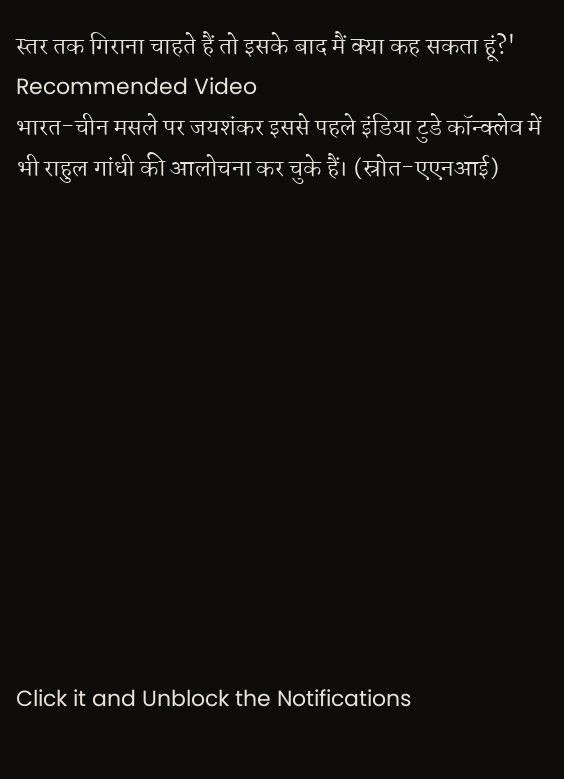स्तर तक गिराना चाहते हैं तो इसके बाद मैं क्या कह सकता हूं?'
Recommended Video
भारत-चीन मसले पर जयशंकर इससे पहले इंडिया टुडे कॉन्क्लेव में भी राहुल गांधी की आलोचना कर चुके हैं। (स्रोत-एएनआई)












Click it and Unblock the Notifications